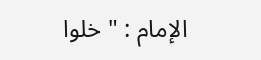الإمام : " خلوا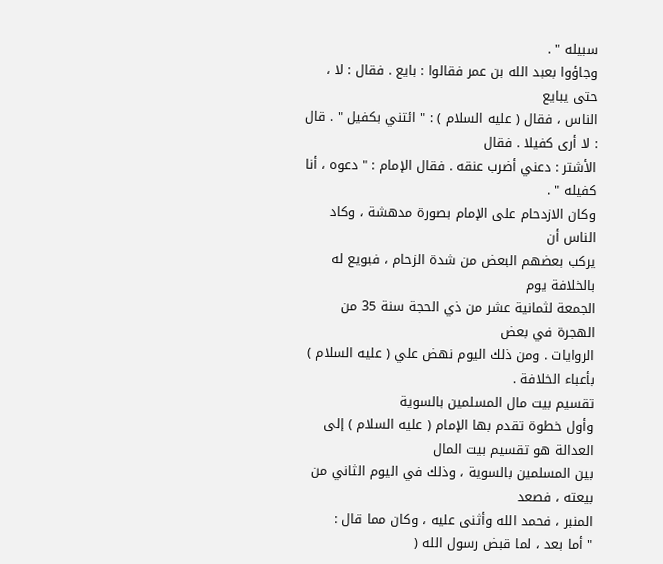سبيله " .
وجاؤوا بعبد الله بن عمر فقالوا : بايع . فقال : لا ، حتى يبايع
الناس ، فقال ( عليه السلام ) : " ائتني بكفيل " . قال : لا أرى كفيلا . فقال
الأشتر : دعني أضرب عنقه . فقال الإمام : " دعوه ، أنا كفيله " .
وكان الازدحام على الإمام بصورة مدهشة ، وكاد الناس أن
يركب بعضهم البعض من شدة الزحام ، فبويع له بالخلافة يوم
الجمعة لثمانية عشر من ذي الحجة سنة 35 من الهجرة في بعض
الروايات . ومن ذلك اليوم نهض علي ( عليه السلام ) بأعباء الخلافة .
تقسيم بيت مال المسلمين بالسوية
وأول خطوة تقدم بها الإمام ( عليه السلام ) إلى العدالة هو تقسيم بيت المال
بين المسلمين بالسوية ، وذلك في اليوم الثاني من بيعته ، فصعد
المنبر ، فحمد الله وأثنى عليه ، وكان مما قال :
" أما بعد ، لما قبض رسول الله (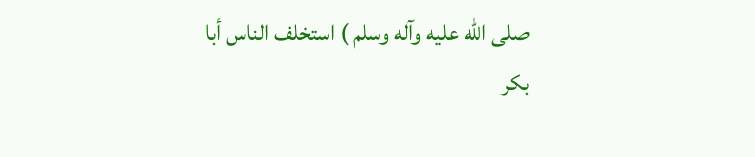صلى الله عليه وآله وسلم ) استخلف الناس أبا
بكر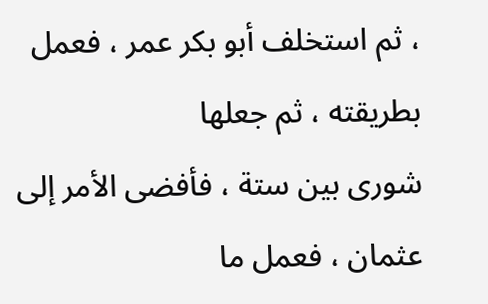، ثم استخلف أبو بكر عمر ، فعمل بطريقته ، ثم جعلها
شورى بين ستة ، فأفضى الأمر إلى عثمان ، فعمل ما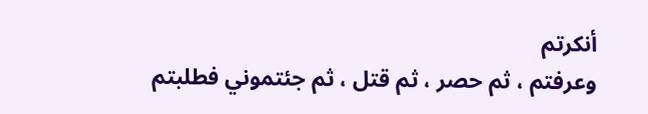أنكرتم
وعرفتم ، ثم حصر ، ثم قتل ، ثم جئتموني فطلبتم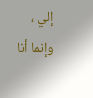إلي ، وإنما أنا